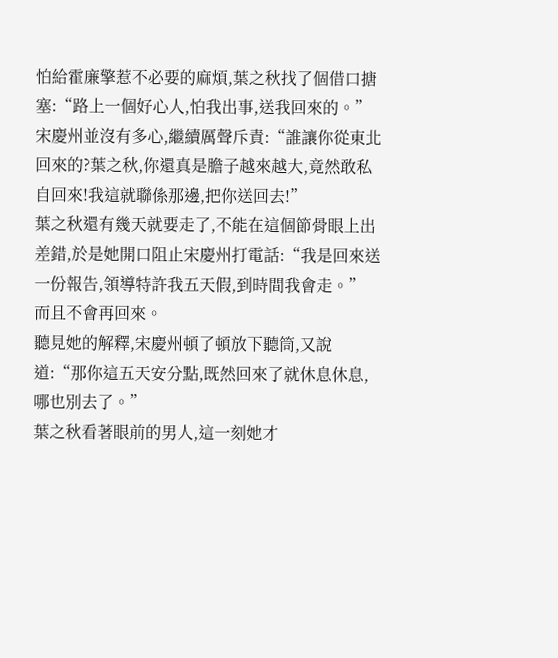怕給霍廉擎惹不必要的麻煩,葉之秋找了個借口搪塞:“路上一個好心人,怕我出事,送我回來的。”
宋慶州並沒有多心,繼續厲聲斥責:“誰讓你從東北回來的?葉之秋,你還真是膽子越來越大,竟然敢私自回來!我這就聯係那邊,把你送回去!”
葉之秋還有幾天就要走了,不能在這個節骨眼上出差錯,於是她開口阻止宋慶州打電話:“我是回來送一份報告,領導特許我五天假,到時間我會走。”
而且不會再回來。
聽見她的解釋,宋慶州頓了頓放下聽筒,又說道:“那你這五天安分點,既然回來了就休息休息,哪也別去了。”
葉之秋看著眼前的男人,這一刻她才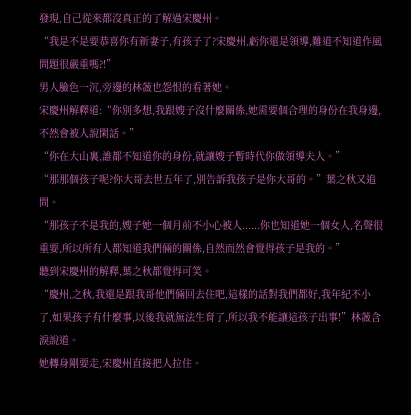發現,自己從來都沒真正的了解過宋慶州。
“我是不是要恭喜你有新妻子,有孩子了?宋慶州,虧你還是領導,難道不知道作風問題很嚴重嗎?!”
男人臉色一沉,旁邊的林薇也怨恨的看著她。
宋慶州解釋道:“你別多想,我跟嫂子沒什麼關係,她需要個合理的身份在我身邊,不然會被人說閑話。”
“你在大山裏,誰都不知道你的身份,就讓嫂子暫時代你做領導夫人。”
“那那個孩子呢?你大哥去世五年了,別告訴我孩子是你大哥的。”葉之秋又追問。
“那孩子不是我的,嫂子她一個月前不小心被人......你也知道她一個女人,名聲很重要,所以所有人都知道我們倆的關係,自然而然會覺得孩子是我的。”
聽到宋慶州的解釋,葉之秋都覺得可笑。
“慶州,之秋,我還是跟我哥他們倆回去住吧,這樣的話對我們都好,我年紀不小了,如果孩子有什麼事,以後我就無法生育了,所以我不能讓這孩子出事!”林薇含淚說道。
她轉身剛要走,宋慶州直接把人拉住。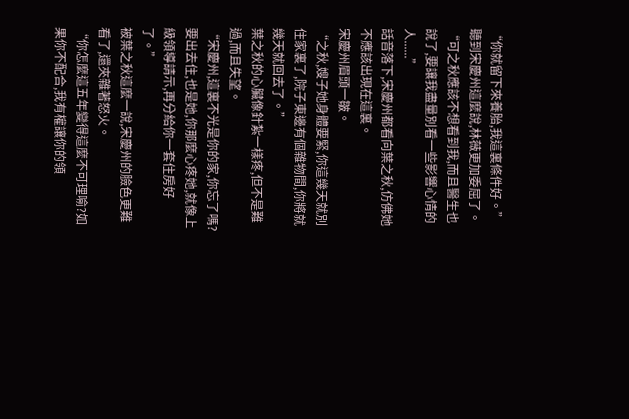“你就留下來養胎,我這裏條件好。”
聽到宋慶州這麼說,林薇更加委屈了。
“可之秋應該不想看到我,而且醫生也說了,要讓我盡量別看一些影響心情的人......”
話音落下,宋慶州都看向葉之秋,仿佛她不應該出現在這裏。
宋慶州眉頭一皺。
“之秋,嫂子她身體要緊,你這幾天就別住家裏了,院子東邊有個雜物間,你將就幾天就回去了。”
葉之秋的心臟像針紮一樣疼,但不是難過,而且失望。
“宋慶州,這裏不光是你的家,你忘了嗎?要出去住,也是她,你那麼心疼她,就像上級領導請示,再分給你一套住房好了。”
被葉之秋這麼一說,宋慶州的臉色更難看了,還夾雜著怒火。
“你怎麼這五年變得這麼不可理喻?如果你不配合,我有權讓你的領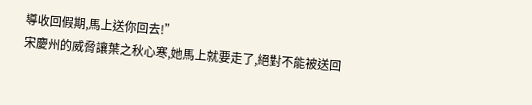導收回假期,馬上送你回去!”
宋慶州的威脅讓葉之秋心寒,她馬上就要走了,絕對不能被送回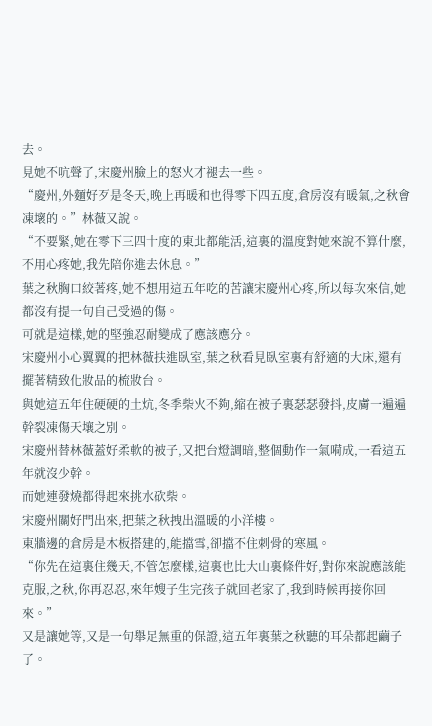去。
見她不吭聲了,宋慶州臉上的怒火才褪去一些。
“慶州,外麵好歹是冬天,晚上再暖和也得零下四五度,倉房沒有暖氣,之秋會凍壞的。”林薇又說。
“不要緊,她在零下三四十度的東北都能活,這裏的溫度對她來說不算什麼,不用心疼她,我先陪你進去休息。”
葉之秋胸口絞著疼,她不想用這五年吃的苦讓宋慶州心疼,所以每次來信,她都沒有提一句自己受過的傷。
可就是這樣,她的堅強忍耐變成了應該應分。
宋慶州小心翼翼的把林薇扶進臥室,葉之秋看見臥室裏有舒適的大床,還有擺著精致化妝品的梳妝台。
與她這五年住硬硬的土炕,冬季柴火不夠,縮在被子裏瑟瑟發抖,皮膚一遍遍幹裂凍傷天壤之別。
宋慶州替林薇蓋好柔軟的被子,又把台燈調暗,整個動作一氣嗬成,一看這五年就沒少幹。
而她連發燒都得起來挑水砍柴。
宋慶州關好門出來,把葉之秋拽出溫暖的小洋樓。
東牆邊的倉房是木板搭建的,能擋雪,卻擋不住刺骨的寒風。
“你先在這裏住幾天,不管怎麼樣,這裏也比大山裏條件好,對你來說應該能克服,之秋,你再忍忍,來年嫂子生完孩子就回老家了,我到時候再接你回來。”
又是讓她等,又是一句舉足無重的保證,這五年裏葉之秋聽的耳朵都起繭子了。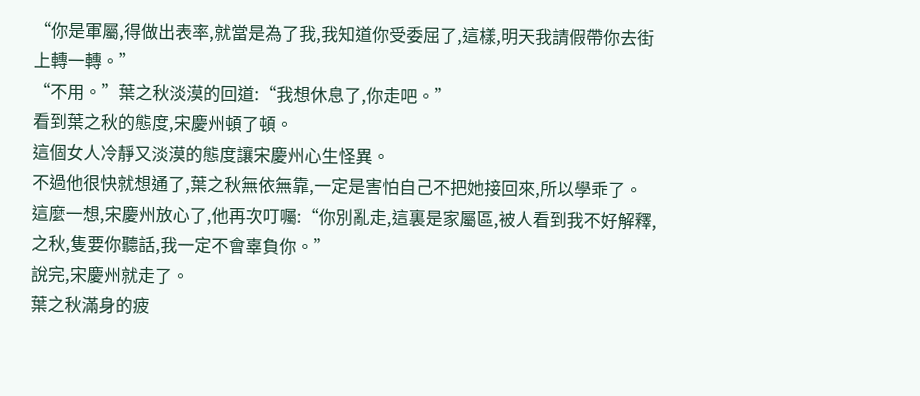“你是軍屬,得做出表率,就當是為了我,我知道你受委屈了,這樣,明天我請假帶你去街上轉一轉。”
“不用。”葉之秋淡漠的回道:“我想休息了,你走吧。”
看到葉之秋的態度,宋慶州頓了頓。
這個女人冷靜又淡漠的態度讓宋慶州心生怪異。
不過他很快就想通了,葉之秋無依無靠,一定是害怕自己不把她接回來,所以學乖了。
這麼一想,宋慶州放心了,他再次叮囑:“你別亂走,這裏是家屬區,被人看到我不好解釋,之秋,隻要你聽話,我一定不會辜負你。”
說完,宋慶州就走了。
葉之秋滿身的疲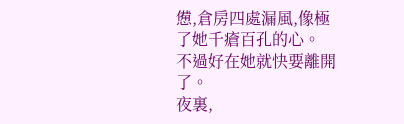憊,倉房四處漏風,像極了她千瘡百孔的心。
不過好在她就快要離開了。
夜裏,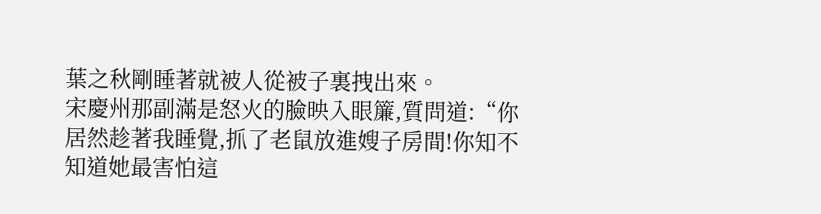葉之秋剛睡著就被人從被子裏拽出來。
宋慶州那副滿是怒火的臉映入眼簾,質問道:“你居然趁著我睡覺,抓了老鼠放進嫂子房間!你知不知道她最害怕這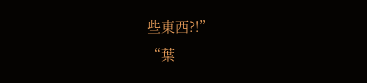些東西?!”
“葉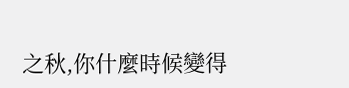之秋,你什麼時候變得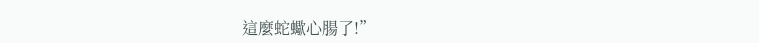這麼蛇蠍心腸了!”